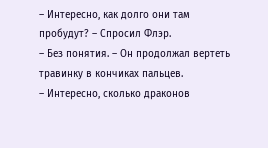– Интересно, как долго они там пробудут? – Спросил Флэр.
– Без понятия. – Он продолжал вертеть травинку в кончиках пальцев.
– Интересно, сколько драконов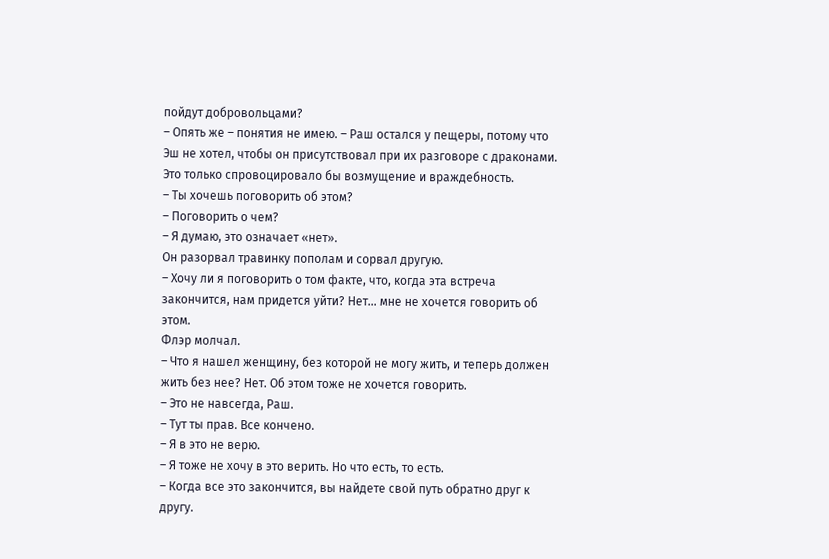пойдут добровольцами?
– Опять же – понятия не имею. – Раш остался у пещеры, потому что Эш не хотел, чтобы он присутствовал при их разговоре с драконами. Это только спровоцировало бы возмущение и враждебность.
– Ты хочешь поговорить об этом?
– Поговорить о чем?
– Я думаю, это означает «нет».
Он разорвал травинку пополам и сорвал другую.
– Хочу ли я поговорить о том факте, что, когда эта встреча закончится, нам придется уйти? Нет… мне не хочется говорить об этом.
Флэр молчал.
– Что я нашел женщину, без которой не могу жить, и теперь должен жить без нее? Нет. Об этом тоже не хочется говорить.
– Это не навсегда, Раш.
– Тут ты прав. Все кончено.
– Я в это не верю.
– Я тоже не хочу в это верить. Но что есть, то есть.
– Когда все это закончится, вы найдете свой путь обратно друг к другу.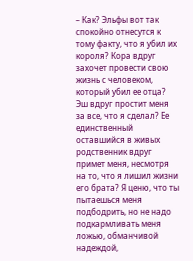– Как? Эльфы вот так спокойно отнесутся к тому факту, что я убил их короля? Кора вдруг захочет провести свою жизнь с человеком, который убил ее отца? Эш вдруг простит меня за все, что я сделал? Ее единственный оставшийся в живых родственник вдруг примет меня, несмотря на то, что я лишил жизни его брата? Я ценю, что ты пытаешься меня подбодрить, но не надо подкармливать меня ложью, обманчивой надеждой,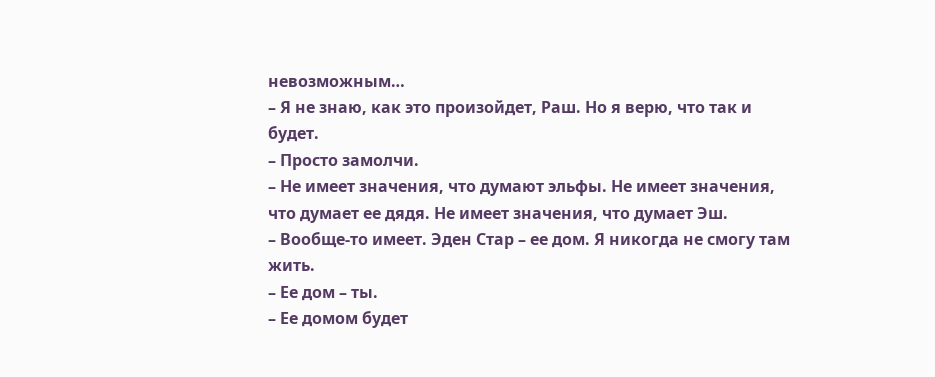невозможным…
– Я не знаю, как это произойдет, Раш. Но я верю, что так и будет.
– Просто замолчи.
– Не имеет значения, что думают эльфы. Не имеет значения, что думает ее дядя. Не имеет значения, что думает Эш.
– Вообще-то имеет. Эден Стар – ее дом. Я никогда не смогу там жить.
– Ее дом – ты.
– Ее домом будет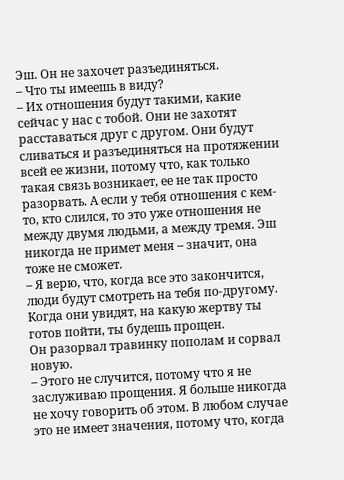Эш. Он не захочет разъединяться.
– Что ты имеешь в виду?
– Их отношения будут такими, какие сейчас у нас с тобой. Они не захотят расставаться друг с другом. Они будут сливаться и разъединяться на протяжении всей ее жизни, потому что, как только такая связь возникает, ее не так просто разорвать. А если у тебя отношения с кем-то, кто слился, то это уже отношения не между двумя людьми, а между тремя. Эш никогда не примет меня – значит, она тоже не сможет.
– Я верю, что, когда все это закончится, люди будут смотреть на тебя по-другому. Когда они увидят, на какую жертву ты готов пойти, ты будешь прощен.
Он разорвал травинку пополам и сорвал новую.
– Этого не случится, потому что я не заслуживаю прощения. Я больше никогда не хочу говорить об этом. В любом случае это не имеет значения, потому что, когда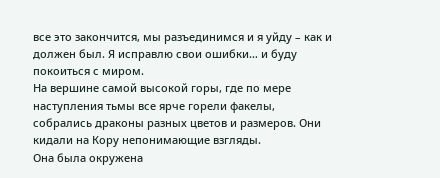все это закончится, мы разъединимся и я уйду – как и должен был. Я исправлю свои ошибки… и буду покоиться с миром.
На вершине самой высокой горы, где по мере наступления тьмы все ярче горели факелы, собрались драконы разных цветов и размеров. Они кидали на Кору непонимающие взгляды.
Она была окружена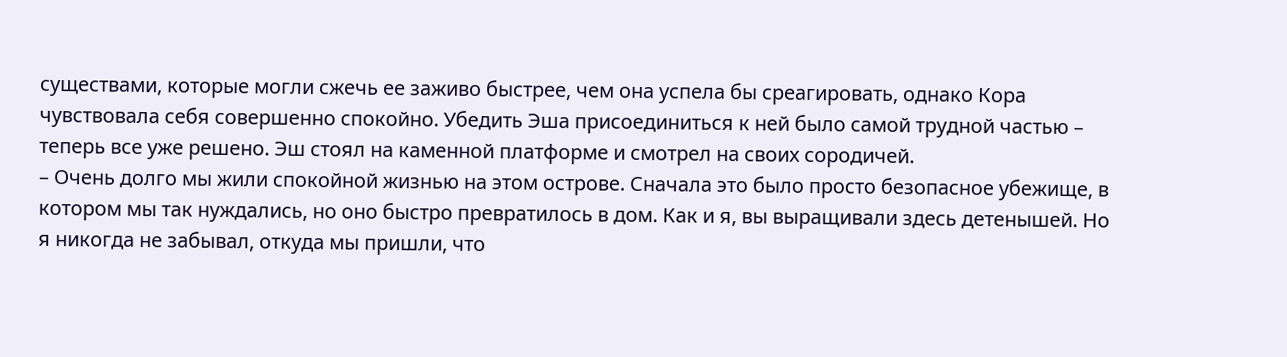существами, которые могли сжечь ее заживо быстрее, чем она успела бы среагировать, однако Кора чувствовала себя совершенно спокойно. Убедить Эша присоединиться к ней было самой трудной частью – теперь все уже решено. Эш стоял на каменной платформе и смотрел на своих сородичей.
– Очень долго мы жили спокойной жизнью на этом острове. Сначала это было просто безопасное убежище, в котором мы так нуждались, но оно быстро превратилось в дом. Как и я, вы выращивали здесь детенышей. Но я никогда не забывал, откуда мы пришли, что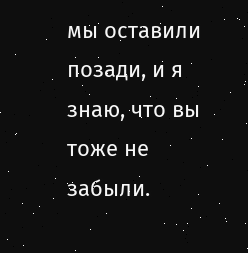мы оставили позади, и я знаю, что вы тоже не забыли.